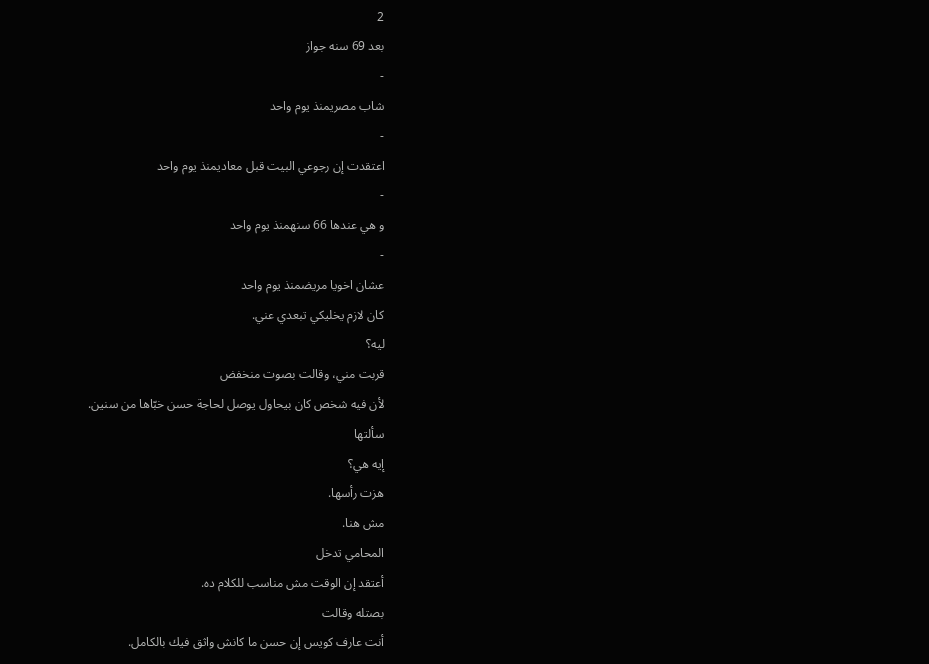2
بعد 69 سنه جواز
-
شاب مصريمنذ يوم واحد
-
اعتقدت إن رجوعي البيت قبل معاديمنذ يوم واحد
-
و هي عندها 66 سنهمنذ يوم واحد
-
عشان اخويا مريضمنذ يوم واحد
كان لازم يخليكي تبعدي عني.
ليه؟
قربت مني، وقالت بصوت منخفض
لأن فيه شخص كان بيحاول يوصل لحاجة حسن خبّاها من سنين.
سألتها
إيه هي؟
هزت رأسها.
مش هنا.
المحامي تدخل
أعتقد إن الوقت مش مناسب للكلام ده.
بصتله وقالت
أنت عارف كويس إن حسن ما كانش واثق فيك بالكامل.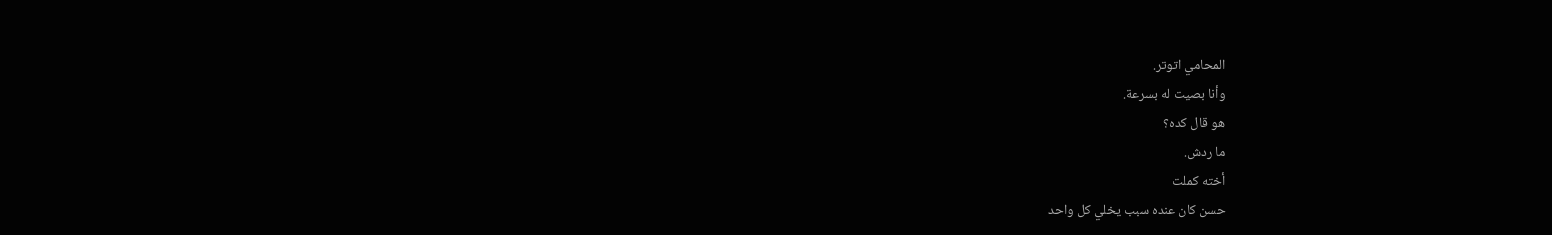المحامي اتوتر.
وأنا بصيت له بسرعة.
هو قال كده؟
ما ردش.
أخته كملت
حسن كان عنده سبب يخلي كل واحد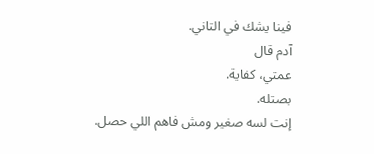فينا يشك في التاني.
آدم قال
عمتي، كفاية.
بصتله.
إنت لسه صغير ومش فاهم اللي حصل.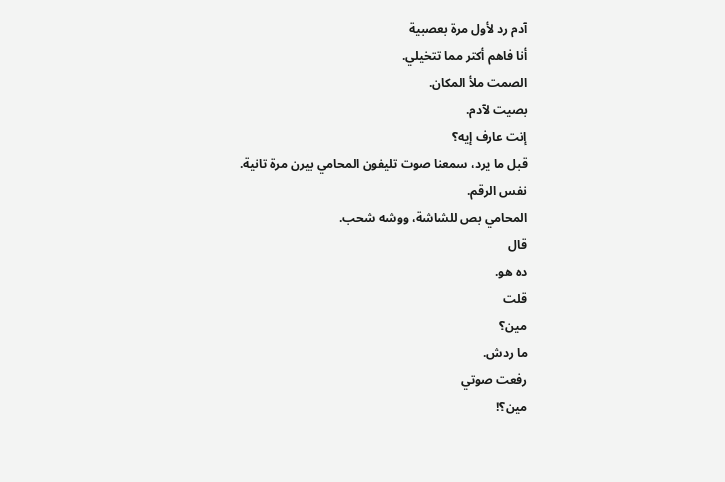آدم رد لأول مرة بعصبية
أنا فاهم أكتر مما تتخيلي.
الصمت ملأ المكان.
بصيت لآدم.
إنت عارف إيه؟
قبل ما يرد، سمعنا صوت تليفون المحامي بيرن مرة تانية.
نفس الرقم.
المحامي بص للشاشة، ووشه شحب.
قال
ده هو.
قلت
مين؟
ما ردش.
رفعت صوتي
مين؟!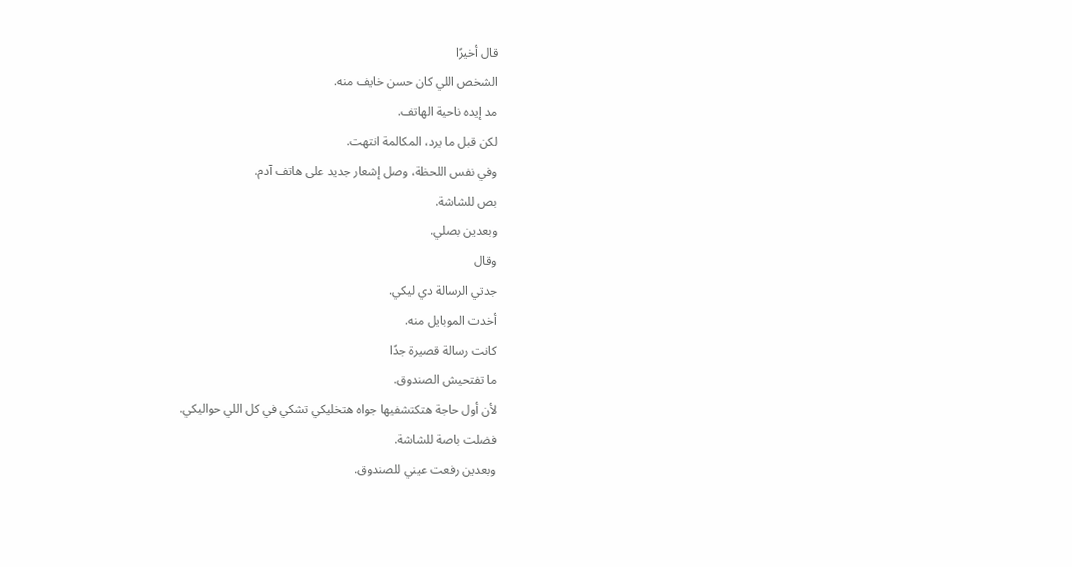قال أخيرًا
الشخص اللي كان حسن خايف منه.
مد إيده ناحية الهاتف.
لكن قبل ما يرد، المكالمة انتهت.
وفي نفس اللحظة، وصل إشعار جديد على هاتف آدم.
بص للشاشة.
وبعدين بصلي.
وقال
جدتي الرسالة دي ليكي.
أخدت الموبايل منه.
كانت رسالة قصيرة جدًا
ما تفتحيش الصندوق.
لأن أول حاجة هتكتشفيها جواه هتخليكي تشكي في كل اللي حواليكي.
فضلت باصة للشاشة.
وبعدين رفعت عيني للصندوق.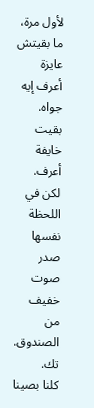لأول مرة، ما بقيتش عايزة أعرف إيه جواه.
بقيت خايفة أعرف.
لكن في اللحظة نفسها
صدر صوت خفيف من الصندوق.
تك.
كلنا بصينا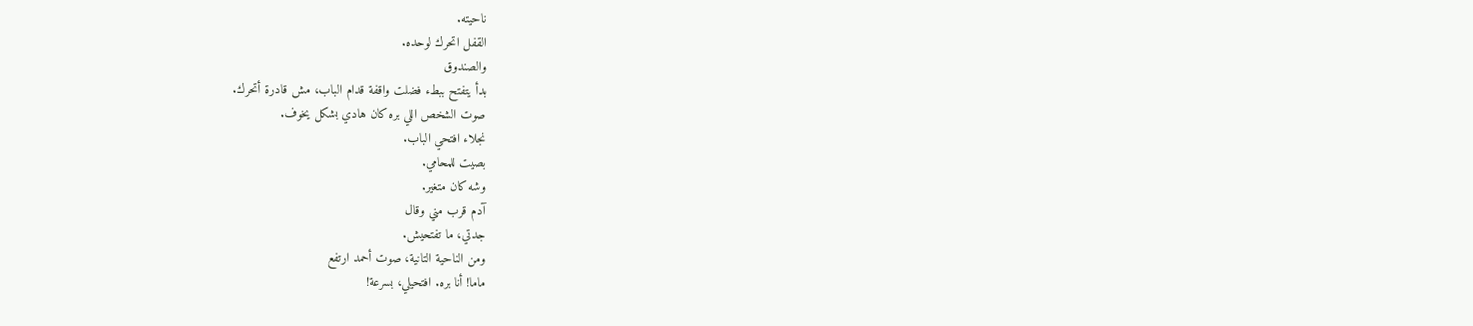ناحيته.
القفل اتحرك لوحده.
والصندوق
بدأ يتفتح ببطء فضلت واقفة قدام الباب، مش قادرة أتحرك.
صوت الشخص اللي بره كان هادي بشكل يخوف.
نجلاء افتحي الباب.
بصيت للمحامي.
وشه كان متغير.
آدم قرب مني وقال
جدتي، ما تفتحيش.
ومن الناحية التانية، صوت أحمد ارتفع
ماما! أنا بره. افتحيلي، بسرعة!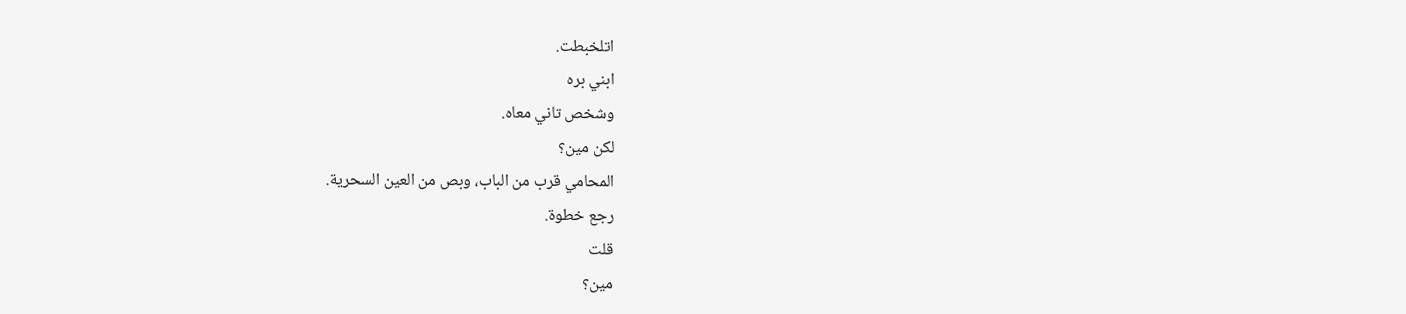اتلخبطت.
ابني بره
وشخص تاني معاه.
لكن مين؟
المحامي قرب من الباب، وبص من العين السحرية.
رجع خطوة.
قلت
مين؟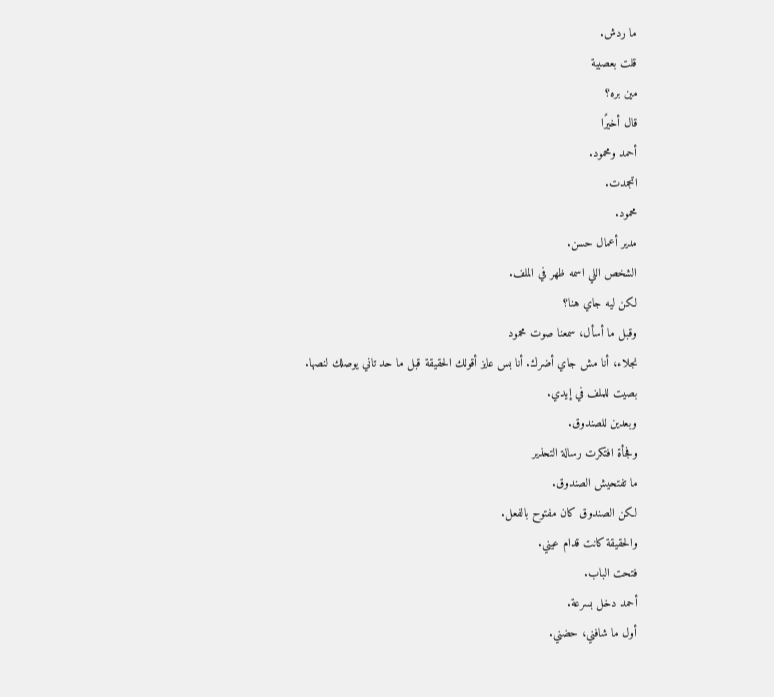ما ردش.
قلت بعصبية
مين بره؟
قال أخيرًا
أحمد ومحمود.
اتجمدت.
محمود.
مدير أعمال حسن.
الشخص اللي اسمه ظهر في الملف.
لكن ليه جاي هنا؟
وقبل ما أسأل، سمعنا صوت محمود
نجلاء، أنا مش جاي أضرك. أنا بس عايز أقولك الحقيقة قبل ما حد تاني يوصلك لنصها.
بصيت للملف في إيدي.
وبعدين للصندوق.
وفجأة افتكرت رسالة التحذير
ما تفتحيش الصندوق.
لكن الصندوق كان مفتوح بالفعل.
والحقيقة كانت قدام عيني.
فتحت الباب.
أحمد دخل بسرعة.
أول ما شافني، حضني.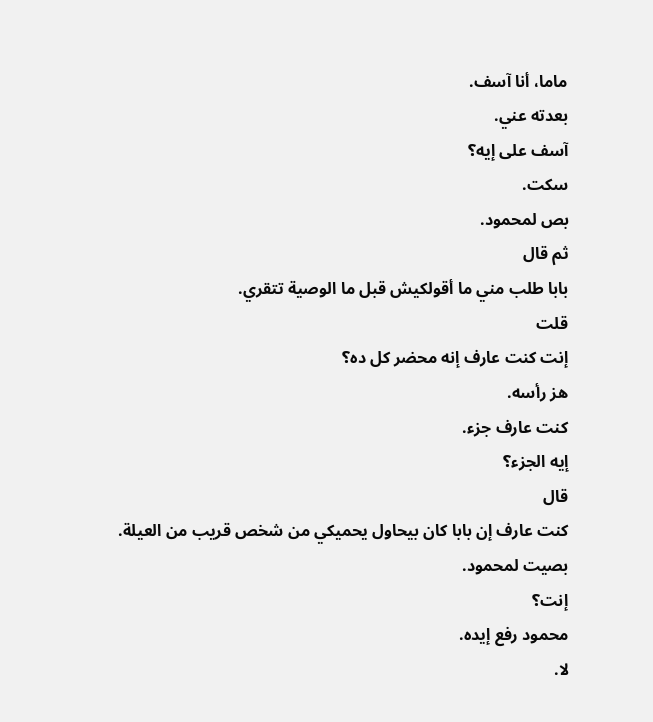ماما، أنا آسف.
بعدته عني.
آسف على إيه؟
سكت.
بص لمحمود.
ثم قال
بابا طلب مني ما أقولكيش قبل ما الوصية تتقري.
قلت
إنت كنت عارف إنه محضر كل ده؟
هز رأسه.
كنت عارف جزء.
إيه الجزء؟
قال
كنت عارف إن بابا كان بيحاول يحميكي من شخص قريب من العيلة.
بصيت لمحمود.
إنت؟
محمود رفع إيده.
لا.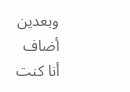وبعدين أضاف
أنا كنت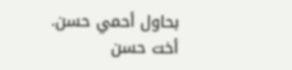بحاول أحمي حسن.
أخت حسن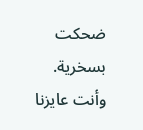ضحكت بسخرية.
وأنت عايزنا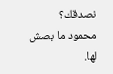نصدقك؟
محمود ما بصش لها.